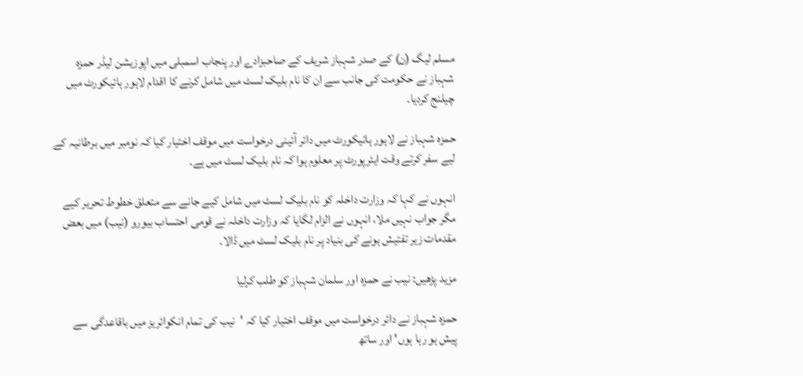مسلم لیگ (ن) کے صدر شہباز شریف کے صاحبزادے اور پنجاب اسمبلی میں اپوزیشن لیڈر حمزہ شہباز نے حکومت کی جانب سے ان کا نام بلیک لسٹ میں شامل کرنے کا اقدام لاہور ہائیکورٹ میں چیلنج کردیا۔

حمزہ شہباز نے لاہور ہائیکورٹ میں دائر آئینی درخواست میں موقف اختیار کیا کہ نومبر میں برطانیہ کے لیے سفر کرتے وقت ایئرپورٹ پر معلوم ہوا کہ نام بلیک لسٹ میں ہے۔

انہوں نے کہا کہ وزارت داخلہ کو نام بلیک لسٹ میں شامل کیے جانے سے متعلق خطوط تحریر کیے مگر جواب نہیں ملا، انہوں نے الزام لگایا کہ وزارت داخلہ نے قومی احتساب بیورو (نیب) میں بعض مقدمات زیر تفتیش ہونے کی بنیاد پر نام بلیک لسٹ میں ڈالا۔

مزید پڑھیں: نیب نے حمزہ اور سلمان شہباز کو طلب کرلیا

حمزہ شہباز نے دائر درخواست میں موقف اختیار کیا کہ 'نیب کی تمام انکوائریز میں باقاعدگی سے پیش ہو رہا ہوں' اور ساتھ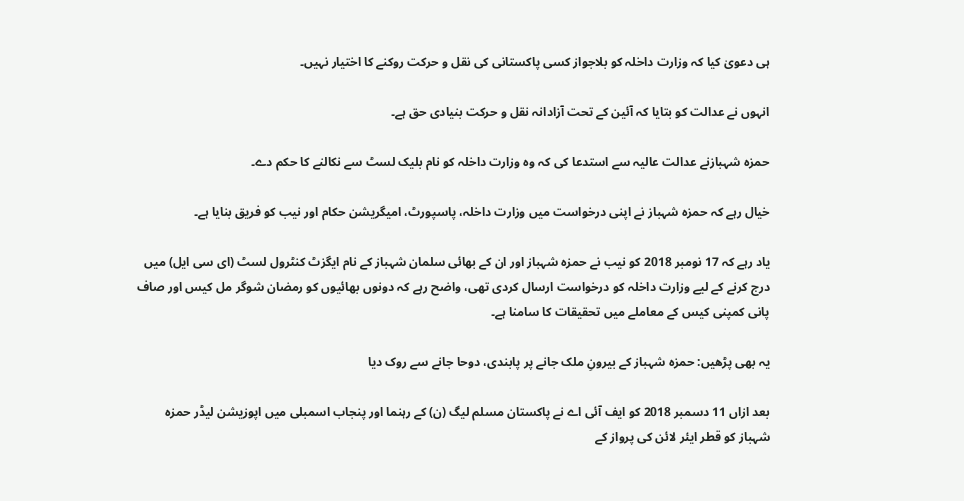ہی دعویٰ کیا کہ وزارت داخلہ کو بلاجواز کسی پاکستانی کی نقل و حرکت روکنے کا اختیار نہیں۔

انہوں نے عدالت کو بتایا کہ آئین کے تحت آزادانہ نقل و حرکت بنیادی حق ہے۔

حمزہ شہبازنے عدالت عالیہ سے استدعا کی کہ وہ وزارت داخلہ کو نام بلیک لسٹ سے نکالنے کا حکم دے۔

خیال رہے کہ حمزہ شہباز نے اپنی درخواست میں وزارت داخلہ، پاسپورٹ، امیگریشن حکام اور نیب کو فریق بنایا ہے۔

یاد رہے کہ 17 نومبر 2018 کو نیب نے حمزہ شہباز اور ان کے بھائی سلمان شہباز کے نام ایگزٹ کنٹرول لسٹ (ای سی ایل) میں درج کرنے کے لیے وزارت داخلہ کو درخواست ارسال کردی تھی، واضح رہے کہ دونوں بھائیوں کو رمضان شوگر مل کیس اور صاف پانی کمپنی کیس کے معاملے میں تحقیقات کا سامنا ہے۔

یہ بھی پڑھیں: حمزہ شہباز کے بیرونِ ملک جانے پر پابندی، دوحا جانے سے روک دیا

بعد ازاں 11 دسمبر 2018 کو ایف آئی اے نے پاکستان مسلم لیگ (ن) کے رہنما اور پنجاب اسمبلی میں اپوزیشن لیڈر حمزہ شہباز کو قطر ایئر لائن کی پرواز کے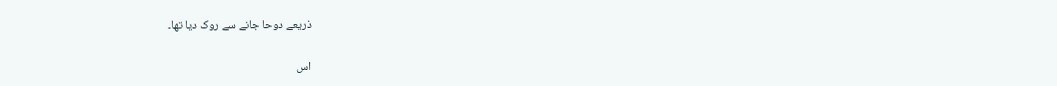ذریعے دوحا جانے سے روک دیا تھا۔

اس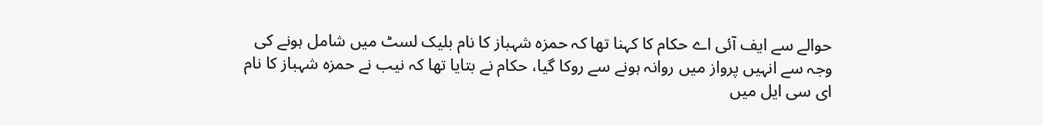حوالے سے ایف آئی اے حکام کا کہنا تھا کہ حمزہ شہباز کا نام بلیک لسٹ میں شامل ہونے کی وجہ سے انہیں پرواز میں روانہ ہونے سے روکا گیا، حکام نے بتایا تھا کہ نیب نے حمزہ شہباز کا نام ای سی ایل میں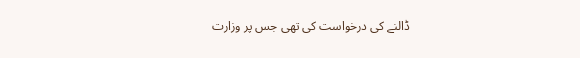ڈالنے کی درخواست کی تھی جس پر وزارت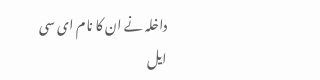داخلہ نے ان کا نام ای سی ایل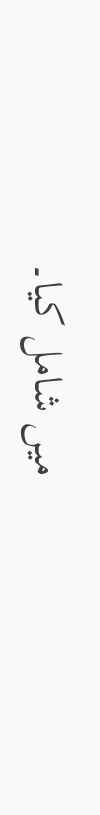میں شامل کیا۔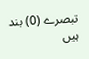تبصرے (0) بند ہیں